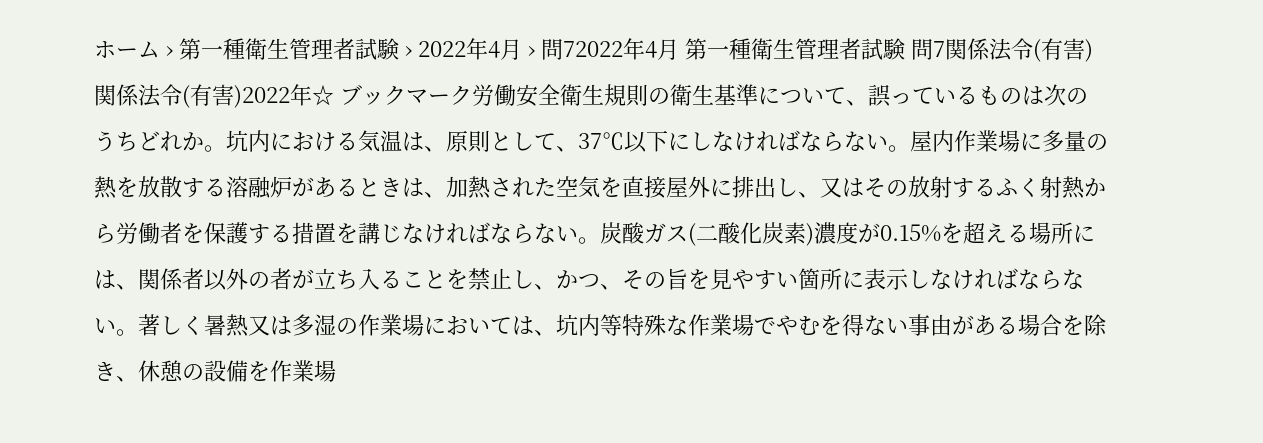ホーム › 第一種衛生管理者試験 › 2022年4月 › 問72022年4月 第一種衛生管理者試験 問7関係法令(有害)関係法令(有害)2022年☆ ブックマーク労働安全衛生規則の衛生基準について、誤っているものは次のうちどれか。坑内における気温は、原則として、37℃以下にしなければならない。屋内作業場に多量の熱を放散する溶融炉があるときは、加熱された空気を直接屋外に排出し、又はその放射するふく射熱から労働者を保護する措置を講じなければならない。炭酸ガス(二酸化炭素)濃度が0.15%を超える場所には、関係者以外の者が立ち入ることを禁止し、かつ、その旨を見やすい箇所に表示しなければならない。著しく暑熱又は多湿の作業場においては、坑内等特殊な作業場でやむを得ない事由がある場合を除き、休憩の設備を作業場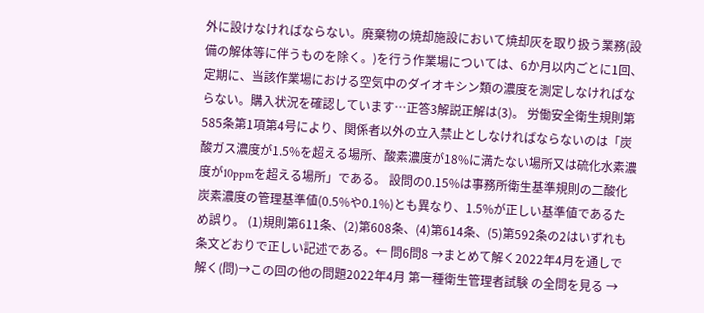外に設けなければならない。廃棄物の焼却施設において焼却灰を取り扱う業務(設備の解体等に伴うものを除く。)を行う作業場については、6か月以内ごとに1回、定期に、当該作業場における空気中のダイオキシン類の濃度を測定しなければならない。購入状況を確認しています…正答3解説正解は(3)。 労働安全衛生規則第585条第1項第4号により、関係者以外の立入禁止としなければならないのは「炭酸ガス濃度が1.5%を超える場所、酸素濃度が18%に満たない場所又は硫化水素濃度が10ppmを超える場所」である。 設問の0.15%は事務所衛生基準規則の二酸化炭素濃度の管理基準値(0.5%や0.1%)とも異なり、1.5%が正しい基準値であるため誤り。 (1)規則第611条、(2)第608条、(4)第614条、(5)第592条の2はいずれも条文どおりで正しい記述である。← 問6問8 →まとめて解く2022年4月を通しで解く(問)→この回の他の問題2022年4月 第一種衛生管理者試験 の全問を見る →